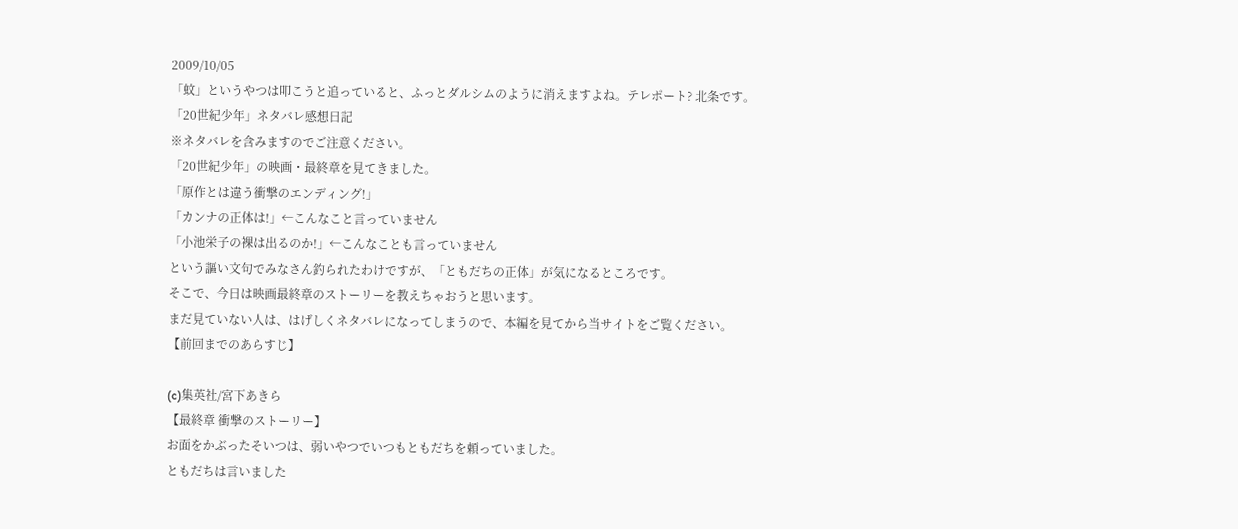2009/10/05
「蚊」というやつは叩こうと追っていると、ふっとダルシムのように消えますよね。テレポート? 北条です。
「20世紀少年」ネタバレ感想日記
※ネタバレを含みますのでご注意ください。
「20世紀少年」の映画・最終章を見てきました。
「原作とは違う衝撃のエンディング!」
「カンナの正体は!」←こんなこと言っていません
「小池栄子の裸は出るのか!」←こんなことも言っていません
という謳い文句でみなさん釣られたわけですが、「ともだちの正体」が気になるところです。
そこで、今日は映画最終章のストーリーを教えちゃおうと思います。
まだ見ていない人は、はげしくネタバレになってしまうので、本編を見てから当サイトをご覧ください。
【前回までのあらすじ】

(c)集英社/宮下あきら
【最終章 衝撃のストーリー】
お面をかぶったそいつは、弱いやつでいつもともだちを頼っていました。
ともだちは言いました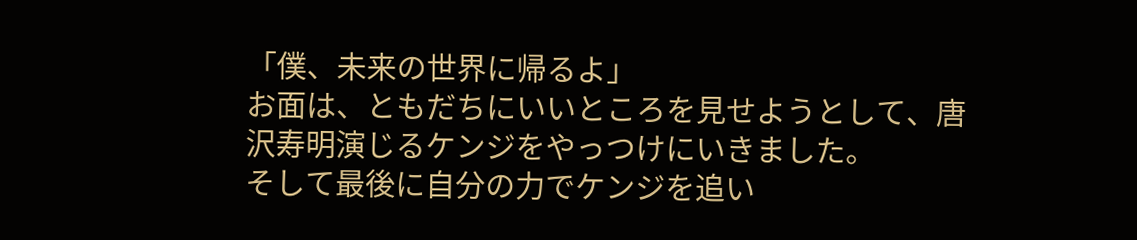「僕、未来の世界に帰るよ」
お面は、ともだちにいいところを見せようとして、唐沢寿明演じるケンジをやっつけにいきました。
そして最後に自分の力でケンジを追い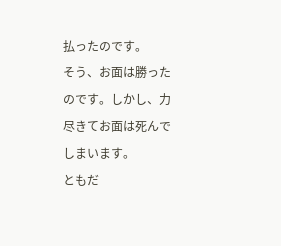払ったのです。
そう、お面は勝ったのです。しかし、力尽きてお面は死んでしまいます。
ともだ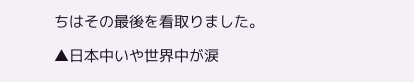ちはその最後を看取りました。

▲日本中いや世界中が涙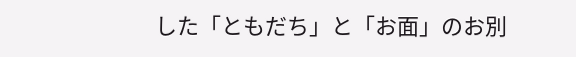した「ともだち」と「お面」のお別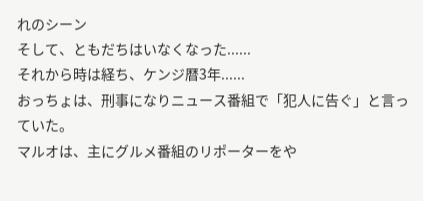れのシーン
そして、ともだちはいなくなった......
それから時は経ち、ケンジ暦3年......
おっちょは、刑事になりニュース番組で「犯人に告ぐ」と言っていた。
マルオは、主にグルメ番組のリポーターをや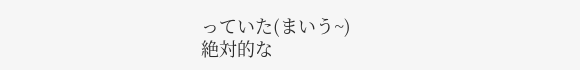っていた(まいう~)
絶対的な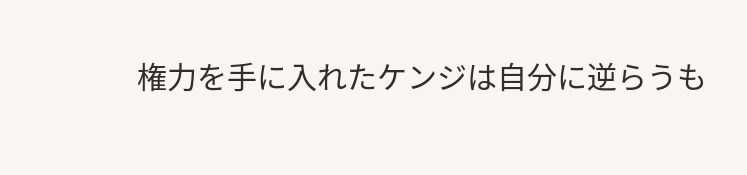権力を手に入れたケンジは自分に逆らうも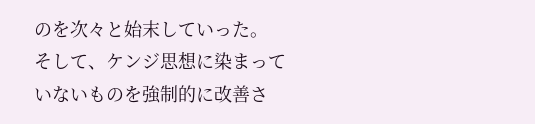のを次々と始末していった。
そして、ケンジ思想に染まっていないものを強制的に改善さ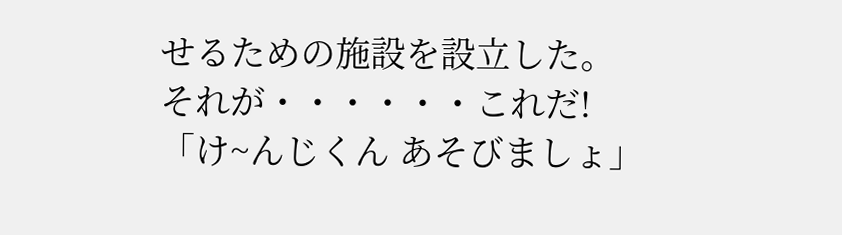せるための施設を設立した。
それが・・・・・・これだ!
「け~んじくん あそびましょ」